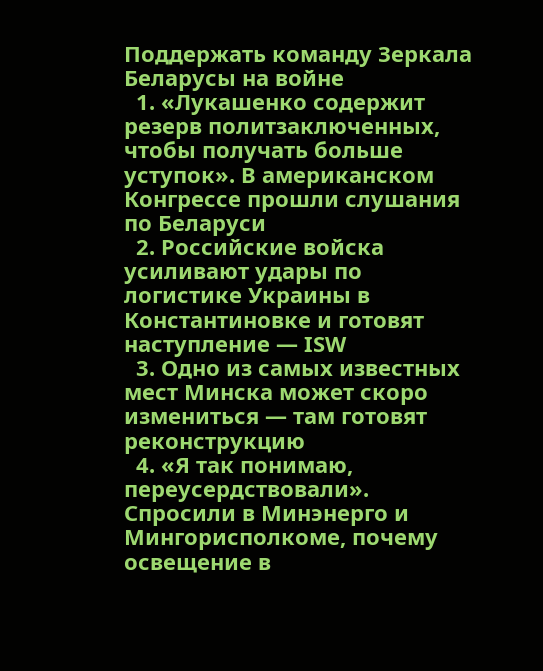Поддержать команду Зеркала
Беларусы на войне
  1. «Лукашенко содержит резерв политзаключенных, чтобы получать больше уступок». В американском Конгрессе прошли слушания по Беларуси
  2. Российские войска усиливают удары по логистике Украины в Константиновке и готовят наступление — ISW
  3. Одно из самых известных мест Минска может скоро измениться — там готовят реконструкцию
  4. «Я так понимаю, переусердствовали». Спросили в Минэнерго и Мингорисполкоме, почему освещение в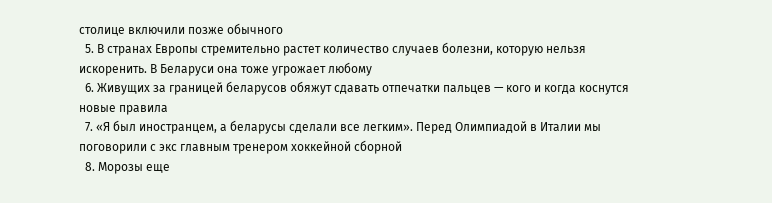столице включили позже обычного
  5. В странах Европы стремительно растет количество случаев болезни, которую нельзя искоренить. В Беларуси она тоже угрожает любому
  6. Живущих за границей беларусов обяжут сдавать отпечатки пальцев — кого и когда коснутся новые правила
  7. «Я был иностранцем, а беларусы сделали все легким». Перед Олимпиадой в Италии мы поговорили с экс главным тренером хоккейной сборной
  8. Морозы еще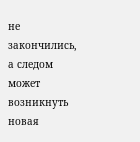не закончились, а следом может возникнуть новая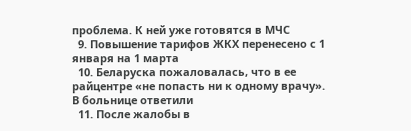проблема. К ней уже готовятся в МЧС
  9. Повышение тарифов ЖКХ перенесено с 1 января на 1 марта
  10. Беларуска пожаловалась, что в ее райцентре «не попасть ни к одному врачу». В больнице ответили
  11. После жалобы в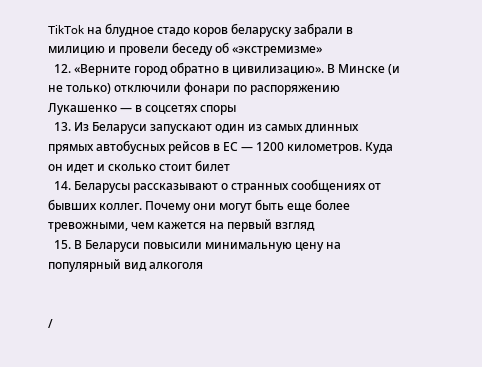TikTok на блудное стадо коров беларуску забрали в милицию и провели беседу об «экстремизме»
  12. «Верните город обратно в цивилизацию». В Минске (и не только) отключили фонари по распоряжению Лукашенко — в соцсетях споры
  13. Из Беларуси запускают один из самых длинных прямых автобусных рейсов в ЕС — 1200 километров. Куда он идет и сколько стоит билет
  14. Беларусы рассказывают о странных сообщениях от бывших коллег. Почему они могут быть еще более тревожными, чем кажется на первый взгляд
  15. В Беларуси повысили минимальную цену на популярный вид алкоголя


/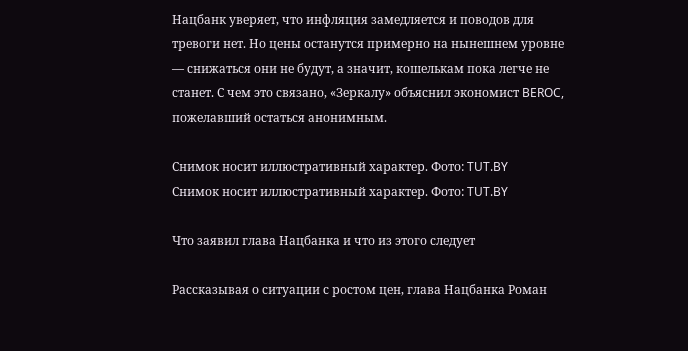Нацбанк уверяет, что инфляция замедляется и поводов для тревоги нет. Но цены останутся примерно на нынешнем уровне — снижаться они не будут, а значит, кошелькам пока легче не станет. С чем это связано, «Зеркалу» объяснил экономист BEROC, пожелавший остаться анонимным.

Снимок носит иллюстративный характер. Фото: TUT.BY
Снимок носит иллюстративный характер. Фото: TUT.BY

Что заявил глава Нацбанка и что из этого следует

Рассказывая о ситуации с ростом цен, глава Нацбанка Роман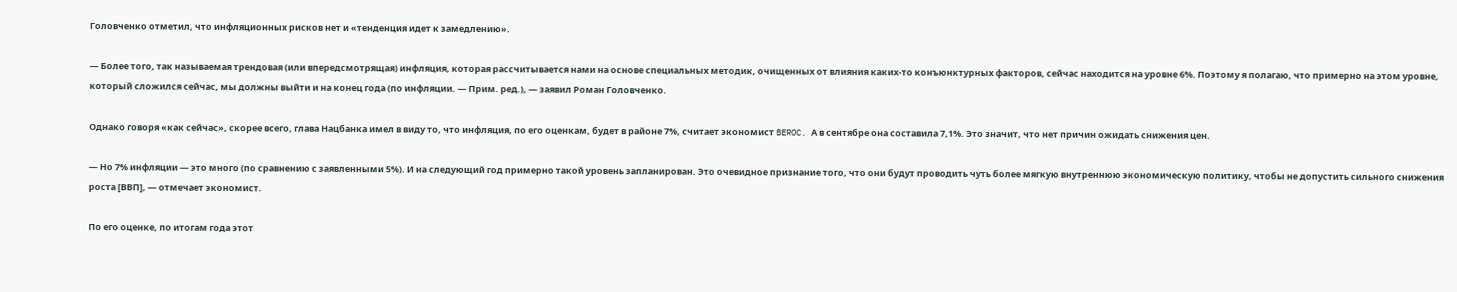Головченко отметил, что инфляционных рисков нет и «тенденция идет к замедлению».

— Более того, так называемая трендовая (или впередсмотрящая) инфляция, которая рассчитывается нами на основе специальных методик, очищенных от влияния каких-то конъюнктурных факторов, сейчас находится на уровне 6%. Поэтому я полагаю, что примерно на этом уровне, который сложился сейчас, мы должны выйти и на конец года (по инфляции. — Прим. ред.), — заявил Роман Головченко.

Однако говоря «как сейчас», скорее всего, глава Нацбанка имел в виду то, что инфляция, по его оценкам, будет в районе 7%, считает экономист BEROC. А в сентябре она составила 7,1%. Это значит, что нет причин ожидать снижения цен.

— Но 7% инфляции — это много (по сравнению с заявленными 5%). И на следующий год примерно такой уровень запланирован. Это очевидное признание того, что они будут проводить чуть более мягкую внутреннюю экономическую политику, чтобы не допустить сильного снижения роста [ВВП], — отмечает экономист.

По его оценке, по итогам года этот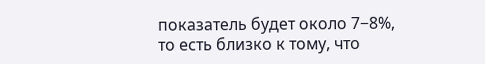показатель будет около 7−8%, то есть близко к тому, что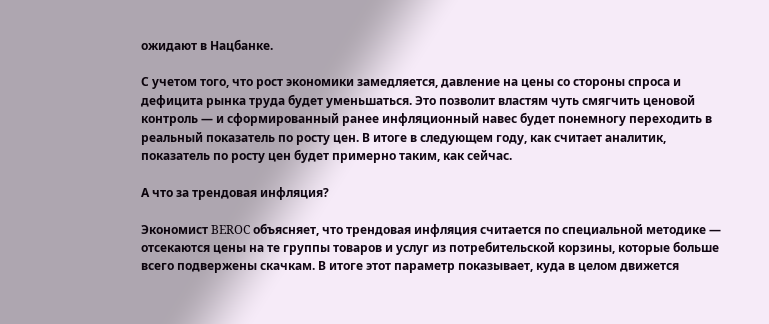ожидают в Нацбанке.

С учетом того, что рост экономики замедляется, давление на цены со стороны спроса и дефицита рынка труда будет уменьшаться. Это позволит властям чуть смягчить ценовой контроль — и сформированный ранее инфляционный навес будет понемногу переходить в реальный показатель по росту цен. В итоге в следующем году, как считает аналитик, показатель по росту цен будет примерно таким, как сейчас.

А что за трендовая инфляция?

Экономист BEROC объясняет, что трендовая инфляция считается по специальной методике — отсекаются цены на те группы товаров и услуг из потребительской корзины, которые больше всего подвержены скачкам. В итоге этот параметр показывает, куда в целом движется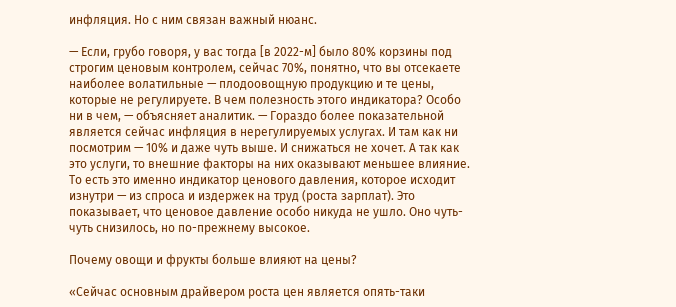инфляция. Но с ним связан важный нюанс.

— Если, грубо говоря, у вас тогда [в 2022-м] было 80% корзины под строгим ценовым контролем, сейчас 70%, понятно, что вы отсекаете наиболее волатильные — плодоовощную продукцию и те цены, которые не регулируете. В чем полезность этого индикатора? Особо ни в чем, — объясняет аналитик. — Гораздо более показательной является сейчас инфляция в нерегулируемых услугах. И там как ни посмотрим — 10% и даже чуть выше. И снижаться не хочет. А так как это услуги, то внешние факторы на них оказывают меньшее влияние. То есть это именно индикатор ценового давления, которое исходит изнутри — из спроса и издержек на труд (роста зарплат). Это показывает, что ценовое давление особо никуда не ушло. Оно чуть-чуть снизилось, но по-прежнему высокое.

Почему овощи и фрукты больше влияют на цены?

«Сейчас основным драйвером роста цен является опять-таки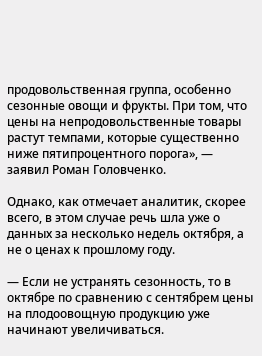продовольственная группа, особенно сезонные овощи и фрукты. При том, что цены на непродовольственные товары растут темпами, которые существенно ниже пятипроцентного порога», — заявил Роман Головченко.

Однако, как отмечает аналитик, скорее всего, в этом случае речь шла уже о данных за несколько недель октября, а не о ценах к прошлому году.

— Если не устранять сезонность, то в октябре по сравнению с сентябрем цены на плодоовощную продукцию уже начинают увеличиваться.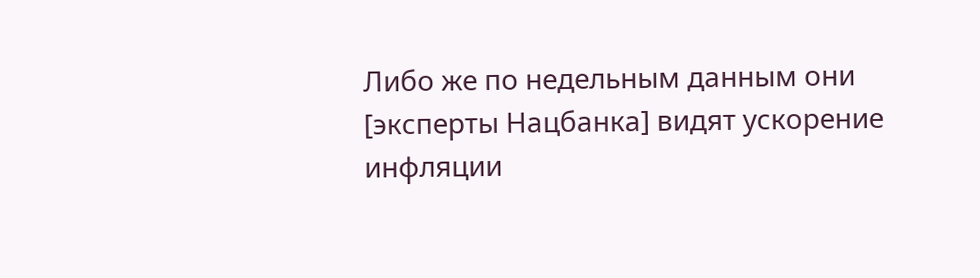Либо же по недельным данным они [эксперты Нацбанка] видят ускорение инфляции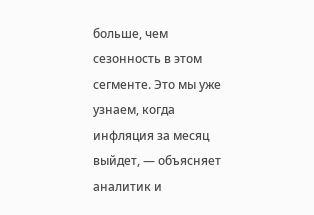больше, чем сезонность в этом сегменте. Это мы уже узнаем, когда инфляция за месяц выйдет, — объясняет аналитик и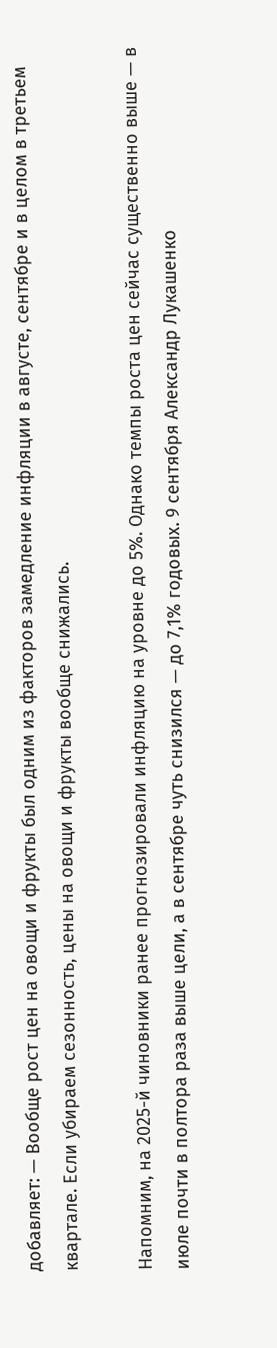добавляет: — Вообще рост цен на овощи и фрукты был одним из факторов замедление инфляции в августе, сентябре и в целом в третьем квартале. Если убираем сезонность, цены на овощи и фрукты вообще снижались.

Напомним, на 2025-й чиновники ранее прогнозировали инфляцию на уровне до 5%. Однако темпы роста цен сейчас существенно выше — в июле почти в полтора раза выше цели, а в сентябре чуть снизился — до 7,1% годовых. 9 сентября Александр Лукашенко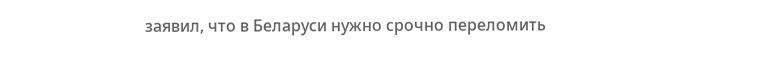заявил, что в Беларуси нужно срочно переломить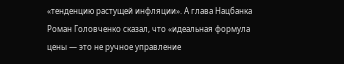«тенденцию растущей инфляции». А глава Нацбанка Роман Головченко сказал, что «идеальная формула цены — это не ручное управление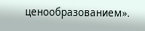ценообразованием».